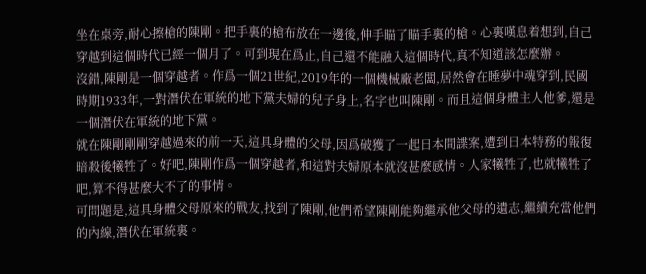坐在桌旁,耐心擦槍的陳剛。把手裏的槍布放在一邊後,伸手瞄了瞄手裏的槍。心裏嘆息着想到,自己穿越到這個時代已經一個月了。可到現在爲止,自己還不能融入這個時代,真不知道該怎麼辦。
沒錯,陳剛是一個穿越者。作爲一個21世紀,2019年的一個機械廠老闆,居然會在睡夢中魂穿到,民國時期1933年,一對潛伏在軍統的地下黨夫婦的兒子身上,名字也叫陳剛。而且這個身體主人他爹,還是一個潛伏在軍統的地下黨。
就在陳剛剛剛穿越過來的前一天,這具身體的父母,因爲破獲了一起日本間諜案,遭到日本特務的報復暗殺後犧牲了。好吧,陳剛作爲一個穿越者,和這對夫婦原本就沒甚麼感情。人家犧牲了,也就犧牲了吧,算不得甚麼大不了的事情。
可問題是,這具身體父母原來的戰友,找到了陳剛,他們希望陳剛能夠繼承他父母的遺志,繼續充當他們的內線,潛伏在軍統裏。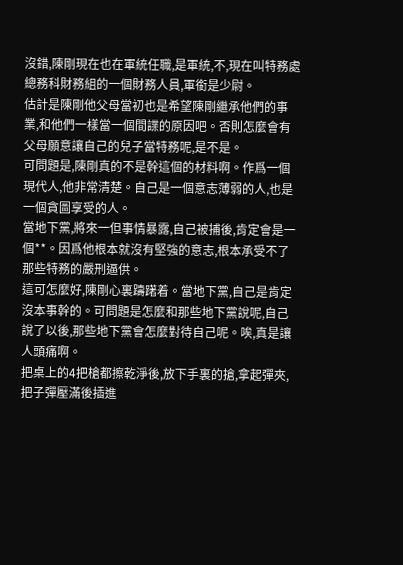沒錯,陳剛現在也在軍統任職,是軍統,不,現在叫特務處總務科財務組的一個財務人員,軍銜是少尉。
估計是陳剛他父母當初也是希望陳剛繼承他們的事業,和他們一樣當一個間諜的原因吧。否則怎麼會有父母願意讓自己的兒子當特務呢,是不是。
可問題是,陳剛真的不是幹這個的材料啊。作爲一個現代人,他非常清楚。自己是一個意志薄弱的人,也是一個貪圖享受的人。
當地下黨,將來一但事情暴露,自己被捕後,肯定會是一個**。因爲他根本就沒有堅強的意志,根本承受不了那些特務的嚴刑逼供。
這可怎麼好,陳剛心裏躊躇着。當地下黨,自己是肯定沒本事幹的。可問題是怎麼和那些地下黨說呢,自己說了以後,那些地下黨會怎麼對待自己呢。唉,真是讓人頭痛啊。
把桌上的4把槍都擦乾淨後,放下手裏的搶,拿起彈夾,把子彈壓滿後插進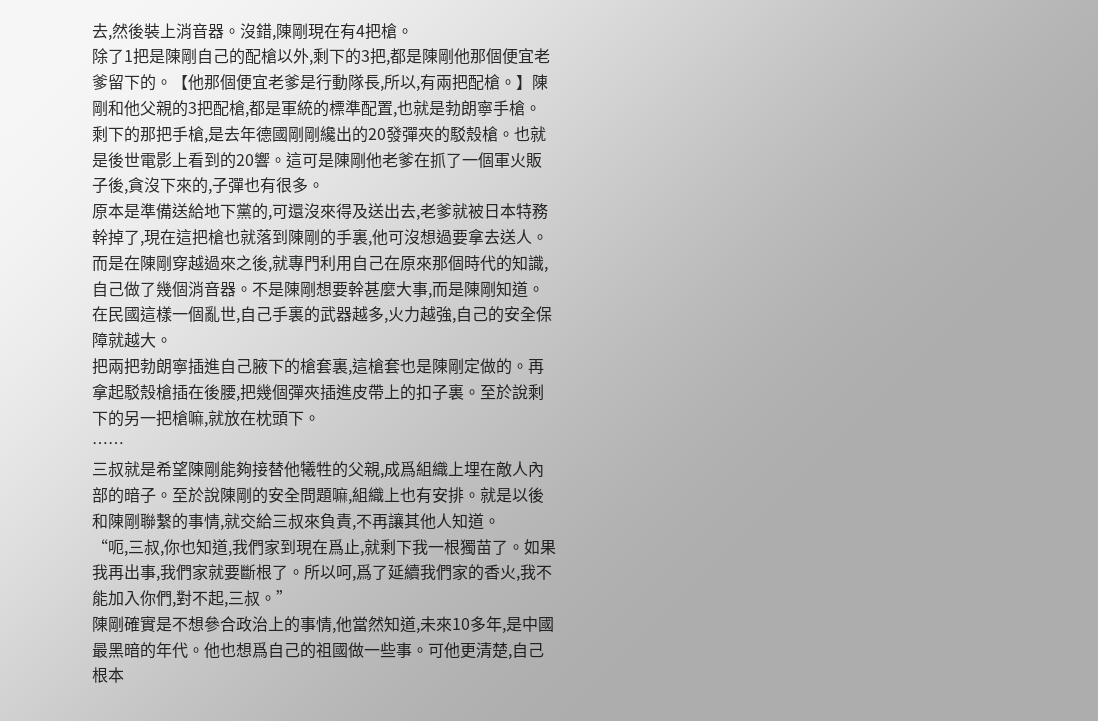去,然後裝上消音器。沒錯,陳剛現在有4把槍。
除了1把是陳剛自己的配槍以外,剩下的3把,都是陳剛他那個便宜老爹留下的。【他那個便宜老爹是行動隊長,所以,有兩把配槍。】陳剛和他父親的3把配槍,都是軍統的標準配置,也就是勃朗寧手槍。
剩下的那把手槍,是去年德國剛剛纔出的20發彈夾的駁殼槍。也就是後世電影上看到的20響。這可是陳剛他老爹在抓了一個軍火販子後,貪沒下來的,子彈也有很多。
原本是準備送給地下黨的,可還沒來得及送出去,老爹就被日本特務幹掉了,現在這把槍也就落到陳剛的手裏,他可沒想過要拿去送人。
而是在陳剛穿越過來之後,就專門利用自己在原來那個時代的知識,自己做了幾個消音器。不是陳剛想要幹甚麼大事,而是陳剛知道。在民國這樣一個亂世,自己手裏的武器越多,火力越強,自己的安全保障就越大。
把兩把勃朗寧插進自己腋下的槍套裏,這槍套也是陳剛定做的。再拿起駁殼槍插在後腰,把幾個彈夾插進皮帶上的扣子裏。至於說剩下的另一把槍嘛,就放在枕頭下。
……
三叔就是希望陳剛能夠接替他犧牲的父親,成爲組織上埋在敵人內部的暗子。至於說陳剛的安全問題嘛,組織上也有安排。就是以後和陳剛聯繫的事情,就交給三叔來負責,不再讓其他人知道。
“呃,三叔,你也知道,我們家到現在爲止,就剩下我一根獨苗了。如果我再出事,我們家就要斷根了。所以呵,爲了延續我們家的香火,我不能加入你們,對不起,三叔。”
陳剛確實是不想參合政治上的事情,他當然知道,未來10多年,是中國最黑暗的年代。他也想爲自己的祖國做一些事。可他更清楚,自己根本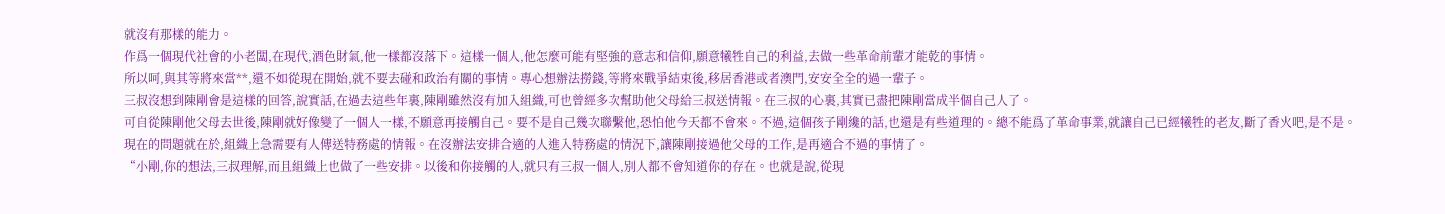就沒有那樣的能力。
作爲一個現代社會的小老闆,在現代,酒色財氣,他一樣都沒落下。這樣一個人,他怎麼可能有堅強的意志和信仰,願意犧牲自己的利益,去做一些革命前輩才能乾的事情。
所以呵,與其等將來當**,還不如從現在開始,就不要去碰和政治有關的事情。專心想辦法撈錢,等將來戰爭結束後,移居香港或者澳門,安安全全的過一輩子。
三叔沒想到陳剛會是這樣的回答,說實話,在過去這些年裏,陳剛雖然沒有加入組織,可也曾經多次幫助他父母給三叔送情報。在三叔的心裏,其實已盡把陳剛當成半個自己人了。
可自從陳剛他父母去世後,陳剛就好像變了一個人一樣,不願意再接觸自己。要不是自己幾次聯繫他,恐怕他今天都不會來。不過,這個孩子剛纔的話,也還是有些道理的。總不能爲了革命事業,就讓自己已經犧牲的老友,斷了香火吧,是不是。
現在的問題就在於,組織上急需要有人傳送特務處的情報。在沒辦法安排合適的人進入特務處的情況下,讓陳剛接過他父母的工作,是再適合不過的事情了。
“小剛,你的想法,三叔理解,而且組織上也做了一些安排。以後和你接觸的人,就只有三叔一個人,別人都不會知道你的存在。也就是說,從現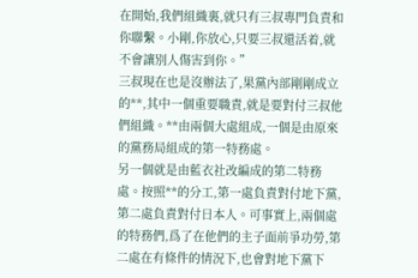在開始,我們組織裏,就只有三叔專門負責和你聯繫。小剛,你放心,只要三叔還活着,就不會讓別人傷害到你。”
三叔現在也是沒辦法了,果黨內部剛剛成立的**,其中一個重要職責,就是要對付三叔他們組織。**由兩個大處組成,一個是由原來的黨務局組成的第一特務處。
另一個就是由藍衣社改編成的第二特務處。按照**的分工,第一處負責對付地下黨,第二處負責對付日本人。可事實上,兩個處的特務們,爲了在他們的主子面前爭功勞,第二處在有條件的情況下,也會對地下黨下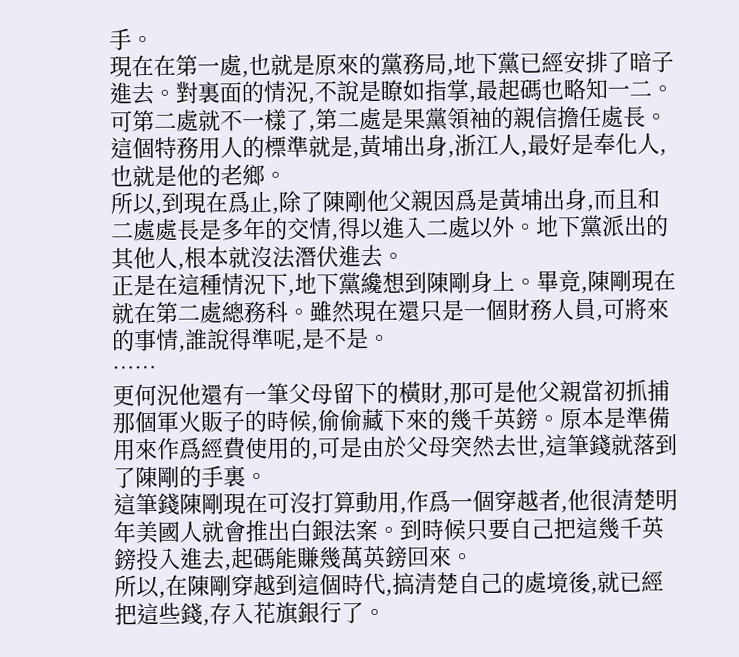手。
現在在第一處,也就是原來的黨務局,地下黨已經安排了暗子進去。對裏面的情況,不說是瞭如指掌,最起碼也略知一二。
可第二處就不一樣了,第二處是果黨領袖的親信擔任處長。這個特務用人的標準就是,黃埔出身,浙江人,最好是奉化人,也就是他的老鄉。
所以,到現在爲止,除了陳剛他父親因爲是黃埔出身,而且和二處處長是多年的交情,得以進入二處以外。地下黨派出的其他人,根本就沒法潛伏進去。
正是在這種情況下,地下黨纔想到陳剛身上。畢竟,陳剛現在就在第二處總務科。雖然現在還只是一個財務人員,可將來的事情,誰說得準呢,是不是。
……
更何況他還有一筆父母留下的橫財,那可是他父親當初抓捕那個軍火販子的時候,偷偷藏下來的幾千英鎊。原本是準備用來作爲經費使用的,可是由於父母突然去世,這筆錢就落到了陳剛的手裏。
這筆錢陳剛現在可沒打算動用,作爲一個穿越者,他很清楚明年美國人就會推出白銀法案。到時候只要自己把這幾千英鎊投入進去,起碼能賺幾萬英鎊回來。
所以,在陳剛穿越到這個時代,搞清楚自己的處境後,就已經把這些錢,存入花旗銀行了。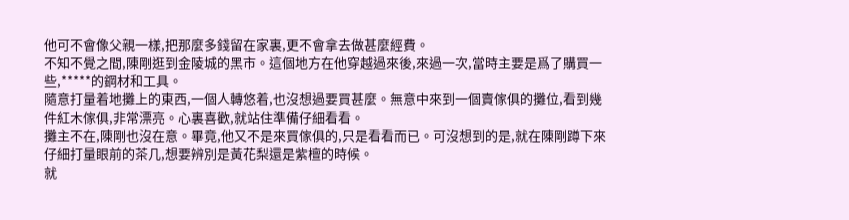他可不會像父親一樣,把那麼多錢留在家裏,更不會拿去做甚麼經費。
不知不覺之間,陳剛逛到金陵城的黑市。這個地方在他穿越過來後,來過一次,當時主要是爲了購買一些,*****的鋼材和工具。
隨意打量着地攤上的東西,一個人轉悠着,也沒想過要買甚麼。無意中來到一個賣傢俱的攤位,看到幾件紅木傢俱,非常漂亮。心裏喜歡,就站住準備仔細看看。
攤主不在,陳剛也沒在意。畢竟,他又不是來買傢俱的,只是看看而已。可沒想到的是,就在陳剛蹲下來仔細打量眼前的茶几,想要辨別是黃花梨還是紫檀的時候。
就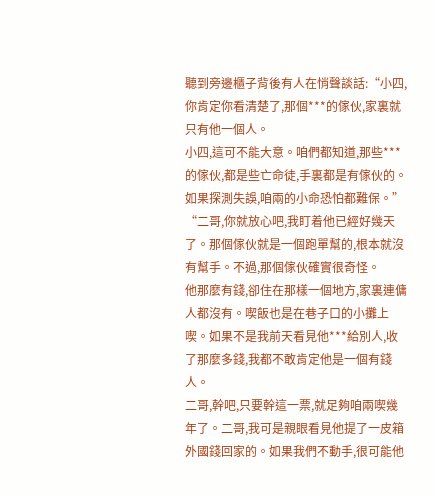聽到旁邊櫃子背後有人在悄聲談話:“小四,你肯定你看清楚了,那個***的傢伙,家裏就只有他一個人。
小四,這可不能大意。咱們都知道,那些***的傢伙,都是些亡命徒,手裏都是有傢伙的。如果探測失誤,咱兩的小命恐怕都難保。”
“二哥,你就放心吧,我盯着他已經好幾天了。那個傢伙就是一個跑單幫的,根本就沒有幫手。不過,那個傢伙確實很奇怪。
他那麼有錢,卻住在那樣一個地方,家裏連傭人都沒有。喫飯也是在巷子口的小攤上喫。如果不是我前天看見他***給別人,收了那麼多錢,我都不敢肯定他是一個有錢人。
二哥,幹吧,只要幹這一票,就足夠咱兩喫幾年了。二哥,我可是親眼看見他提了一皮箱外國錢回家的。如果我們不動手,很可能他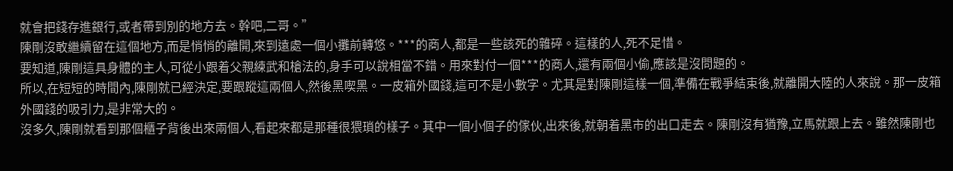就會把錢存進銀行,或者帶到別的地方去。幹吧,二哥。”
陳剛沒敢繼續留在這個地方,而是悄悄的離開,來到遠處一個小攤前轉悠。***的商人,都是一些該死的雜碎。這樣的人,死不足惜。
要知道,陳剛這具身體的主人,可從小跟着父親練武和槍法的,身手可以說相當不錯。用來對付一個***的商人,還有兩個小偷,應該是沒問題的。
所以,在短短的時間內,陳剛就已經決定,要跟蹤這兩個人,然後黑喫黑。一皮箱外國錢,這可不是小數字。尤其是對陳剛這樣一個,準備在戰爭結束後,就離開大陸的人來說。那一皮箱外國錢的吸引力,是非常大的。
沒多久,陳剛就看到那個櫃子背後出來兩個人,看起來都是那種很猥瑣的樣子。其中一個小個子的傢伙,出來後,就朝着黑市的出口走去。陳剛沒有猶豫,立馬就跟上去。雖然陳剛也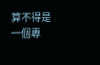算不得是一個專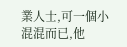業人士,可一個小混混而已,他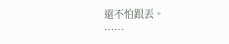還不怕跟丟。
……